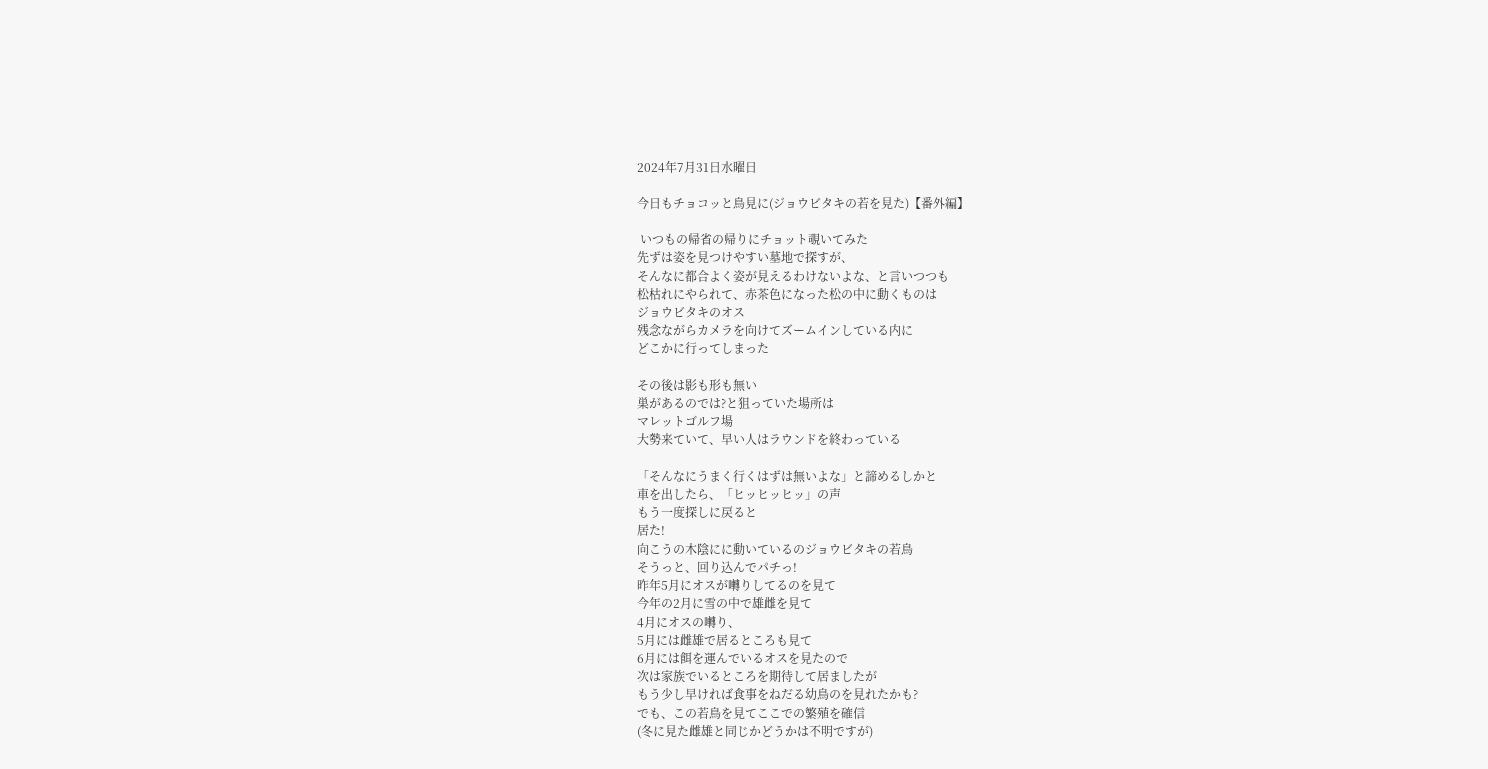2024年7月31日水曜日

今日もチョコッと鳥見に(ジョウビタキの若を見た)【番外編】

 いつもの帰省の帰りにチョット覗いてみた
先ずは姿を見つけやすい墓地で探すが、
そんなに都合よく姿が見えるわけないよな、と言いつつも
松枯れにやられて、赤茶色になった松の中に動くものは
ジョウビタキのオス
残念ながらカメラを向けてズームインしている内に
どこかに行ってしまった

その後は影も形も無い
巣があるのでは?と狙っていた場所は
マレットゴルフ場
大勢来ていて、早い人はラウンドを終わっている

「そんなにうまく行くはずは無いよな」と諦めるしかと
車を出したら、「ヒッヒッヒッ」の声
もう一度探しに戻ると
居た!
向こうの木陰にに動いているのジョウビタキの若鳥
そうっと、回り込んでパチっ!
昨年5月にオスが囀りしてるのを見て
今年の2月に雪の中で雄雌を見て
4月にオスの囀り、
5月には雌雄で居るところも見て
6月には餌を運んでいるオスを見たので
次は家族でいるところを期待して居ましたが
もう少し早ければ食事をねだる幼鳥のを見れたかも?
でも、この若鳥を見てここでの繁殖を確信
(冬に見た雌雄と同じかどうかは不明ですが)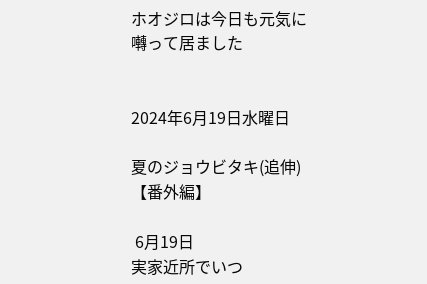ホオジロは今日も元気に囀って居ました


2024年6月19日水曜日

夏のジョウビタキ(追伸)【番外編】

 6月19日
実家近所でいつ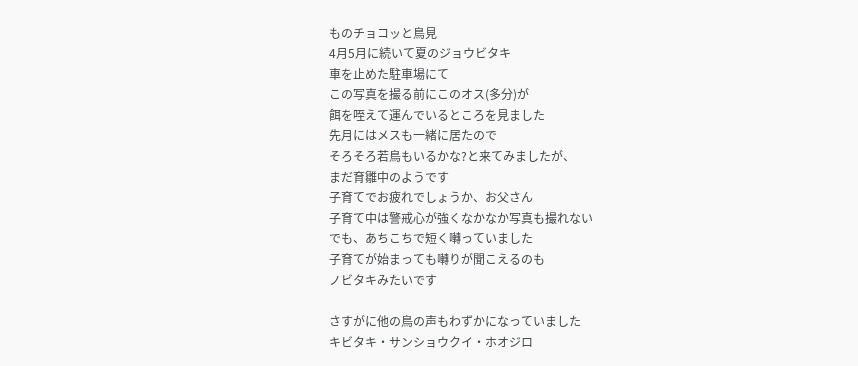ものチョコッと鳥見
4月5月に続いて夏のジョウビタキ
車を止めた駐車場にて
この写真を撮る前にこのオス(多分)が
餌を咥えて運んでいるところを見ました
先月にはメスも一緒に居たので
そろそろ若鳥もいるかな?と来てみましたが、
まだ育雛中のようです
子育てでお疲れでしょうか、お父さん
子育て中は警戒心が強くなかなか写真も撮れない
でも、あちこちで短く囀っていました
子育てが始まっても囀りが聞こえるのも
ノビタキみたいです

さすがに他の鳥の声もわずかになっていました
キビタキ・サンショウクイ・ホオジロ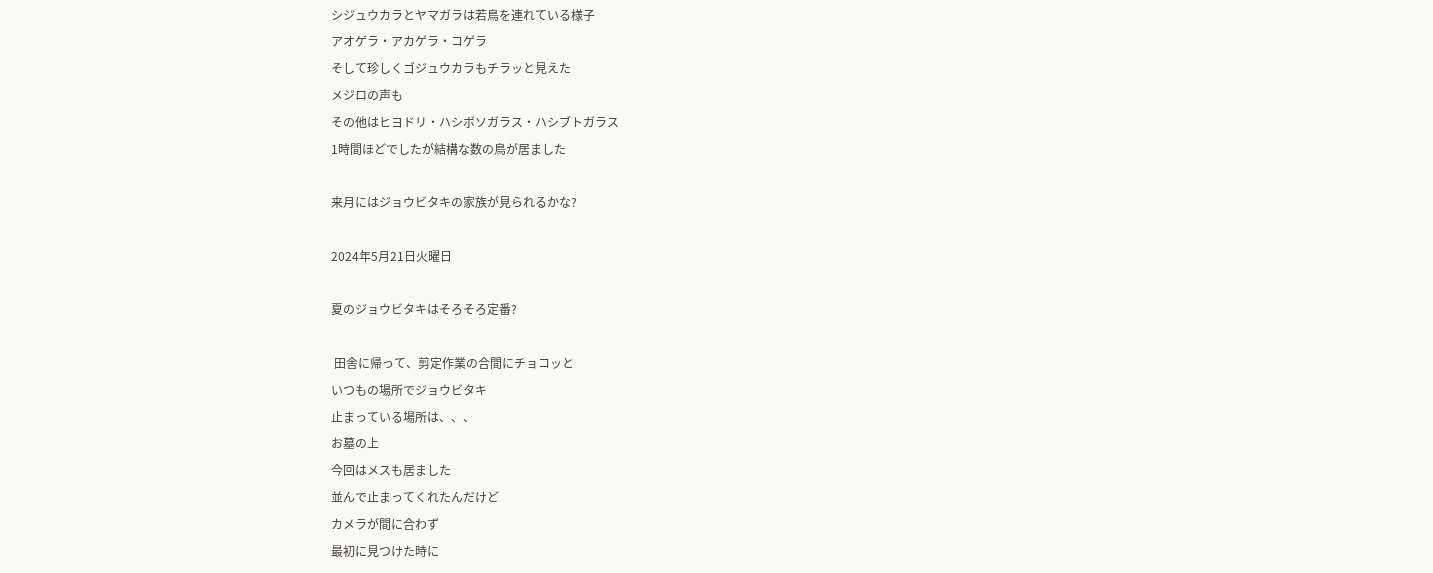シジュウカラとヤマガラは若鳥を連れている様子
アオゲラ・アカゲラ・コゲラ
そして珍しくゴジュウカラもチラッと見えた
メジロの声も
その他はヒヨドリ・ハシボソガラス・ハシブトガラス
1時間ほどでしたが結構な数の鳥が居ました

来月にはジョウビタキの家族が見られるかな?

2024年5月21日火曜日

夏のジョウビタキはそろそろ定番?

 田舎に帰って、剪定作業の合間にチョコッと
いつもの場所でジョウビタキ
止まっている場所は、、、
お墓の上
今回はメスも居ました
並んで止まってくれたんだけど
カメラが間に合わず
最初に見つけた時に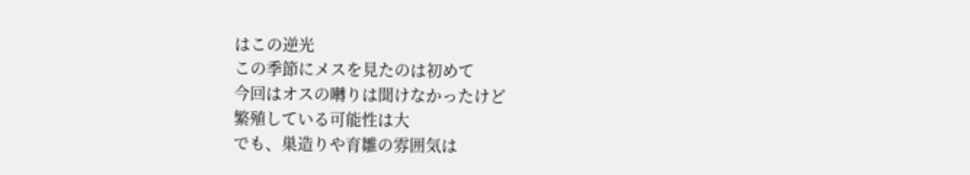はこの逆光
この季節にメスを見たのは初めて
今回はオスの囀りは聞けなかったけど
繁殖している可能性は大
でも、巣造りや育雛の雰囲気は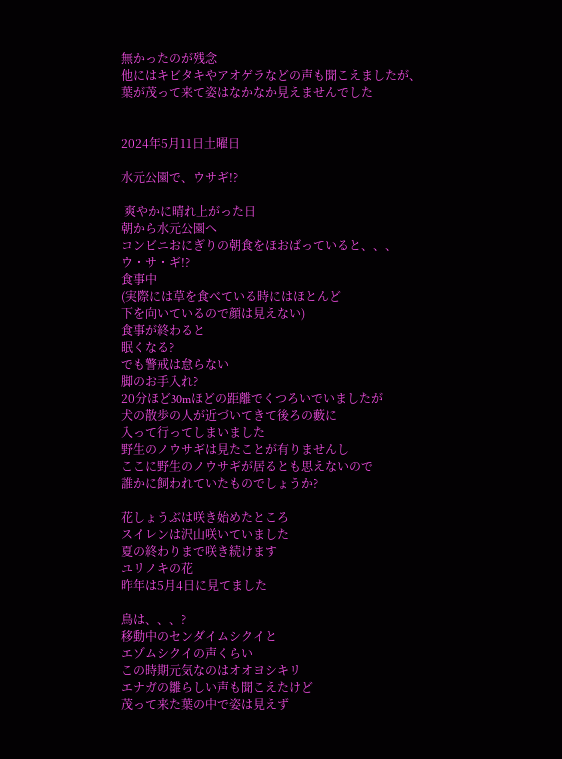無かったのが残念
他にはキビタキやアオゲラなどの声も聞こえましたが、
葉が茂って来て姿はなかなか見えませんでした


2024年5月11日土曜日

水元公園で、ウサギ!?

 爽やかに晴れ上がった日
朝から水元公園へ
コンビニおにぎりの朝食をほおばっていると、、、
ウ・サ・ギ!?
食事中
(実際には草を食べている時にはほとんど
下を向いているので顔は見えない)
食事が終わると
眠くなる?
でも警戒は怠らない
脚のお手入れ?
20分ほど30mほどの距離でくつろいでいましたが
犬の散歩の人が近づいてきて後ろの藪に
入って行ってしまいました
野生のノウサギは見たことが有りませんし
ここに野生のノウサギが居るとも思えないので
誰かに飼われていたものでしょうか?

花しょうぶは咲き始めたところ
スイレンは沢山咲いていました
夏の終わりまで咲き続けます
ユリノキの花
昨年は5月4日に見てました

鳥は、、、?
移動中のセンダイムシクイと
エゾムシクイの声くらい
この時期元気なのはオオヨシキリ
エナガの雛らしい声も聞こえたけど
茂って来た葉の中で姿は見えず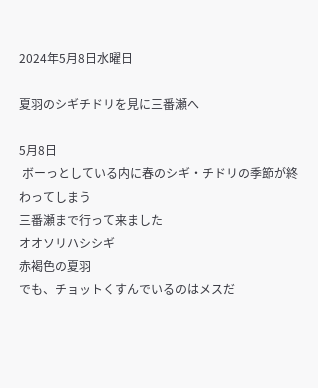2024年5月8日水曜日

夏羽のシギチドリを見に三番瀬へ

5月8日
 ボーっとしている内に春のシギ・チドリの季節が終わってしまう
三番瀬まで行って来ました
オオソリハシシギ
赤褐色の夏羽
でも、チョットくすんでいるのはメスだ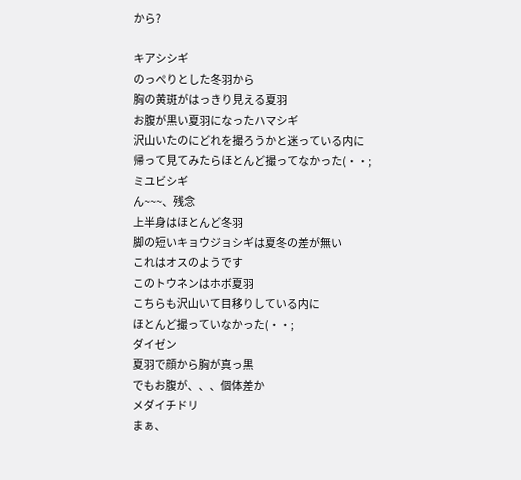から?

キアシシギ
のっぺりとした冬羽から
胸の黄斑がはっきり見える夏羽
お腹が黒い夏羽になったハマシギ
沢山いたのにどれを撮ろうかと迷っている内に
帰って見てみたらほとんど撮ってなかった(・・;
ミユビシギ
ん~~~、残念
上半身はほとんど冬羽
脚の短いキョウジョシギは夏冬の差が無い
これはオスのようです
このトウネンはホボ夏羽
こちらも沢山いて目移りしている内に
ほとんど撮っていなかった(・・;
ダイゼン
夏羽で顔から胸が真っ黒
でもお腹が、、、個体差か
メダイチドリ
まぁ、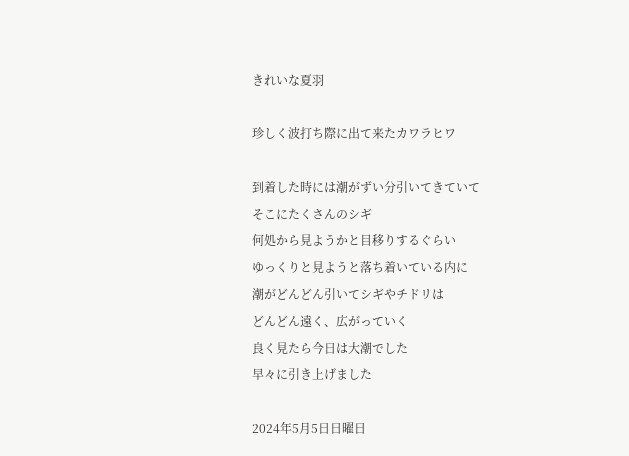きれいな夏羽

珍しく波打ち際に出て来たカワラヒワ

到着した時には潮がずい分引いてきていて
そこにたくさんのシギ
何処から見ようかと目移りするぐらい
ゆっくりと見ようと落ち着いている内に
潮がどんどん引いてシギやチドリは
どんどん遠く、広がっていく
良く見たら今日は大潮でした
早々に引き上げました

2024年5月5日日曜日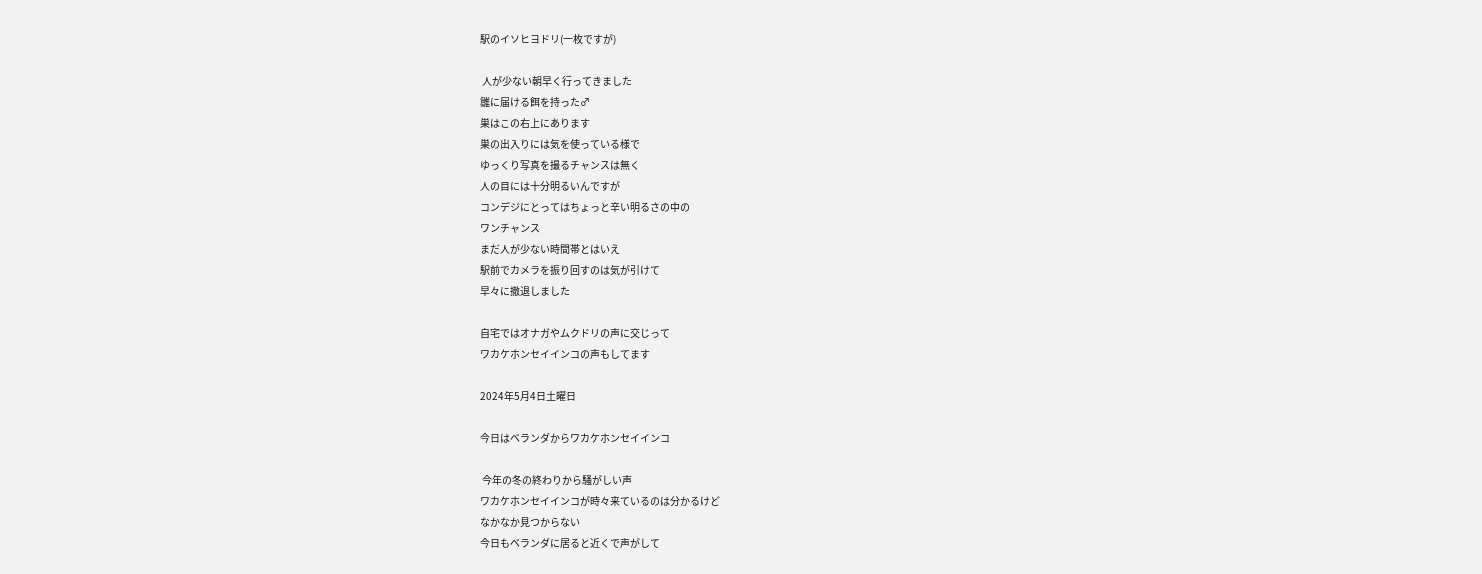駅のイソヒヨドリ(一枚ですが)

 人が少ない朝早く行ってきました
雛に届ける餌を持った♂
巣はこの右上にあります
巣の出入りには気を使っている様で
ゆっくり写真を撮るチャンスは無く
人の目には十分明るいんですが
コンデジにとってはちょっと辛い明るさの中の
ワンチャンス
まだ人が少ない時間帯とはいえ
駅前でカメラを振り回すのは気が引けて
早々に撤退しました

自宅ではオナガやムクドリの声に交じって
ワカケホンセイインコの声もしてます

2024年5月4日土曜日

今日はベランダからワカケホンセイインコ

 今年の冬の終わりから騒がしい声
ワカケホンセイインコが時々来ているのは分かるけど
なかなか見つからない
今日もベランダに居ると近くで声がして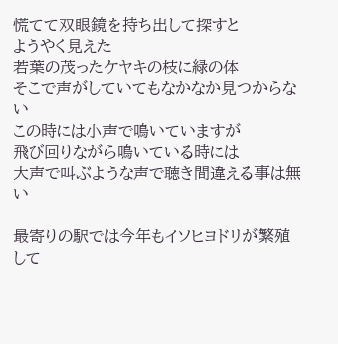慌てて双眼鏡を持ち出して探すと
ようやく見えた
若葉の茂ったケヤキの枝に緑の体
そこで声がしていてもなかなか見つからない
この時には小声で鳴いていますが
飛び回りながら鳴いている時には
大声で叫ぶような声で聴き間違える事は無い

最寄りの駅では今年もイソヒヨドリが繁殖して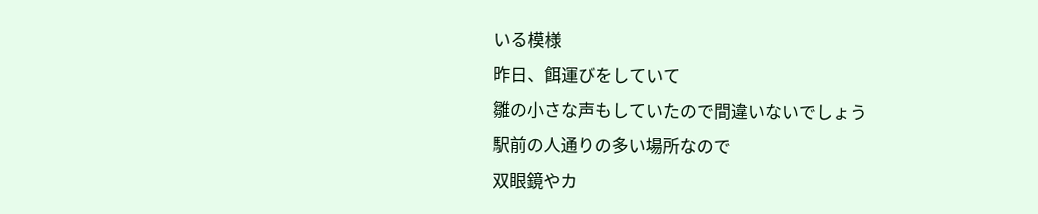いる模様
昨日、餌運びをしていて
雛の小さな声もしていたので間違いないでしょう
駅前の人通りの多い場所なので
双眼鏡やカ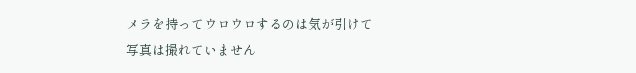メラを持ってウロウロするのは気が引けて
写真は撮れていません